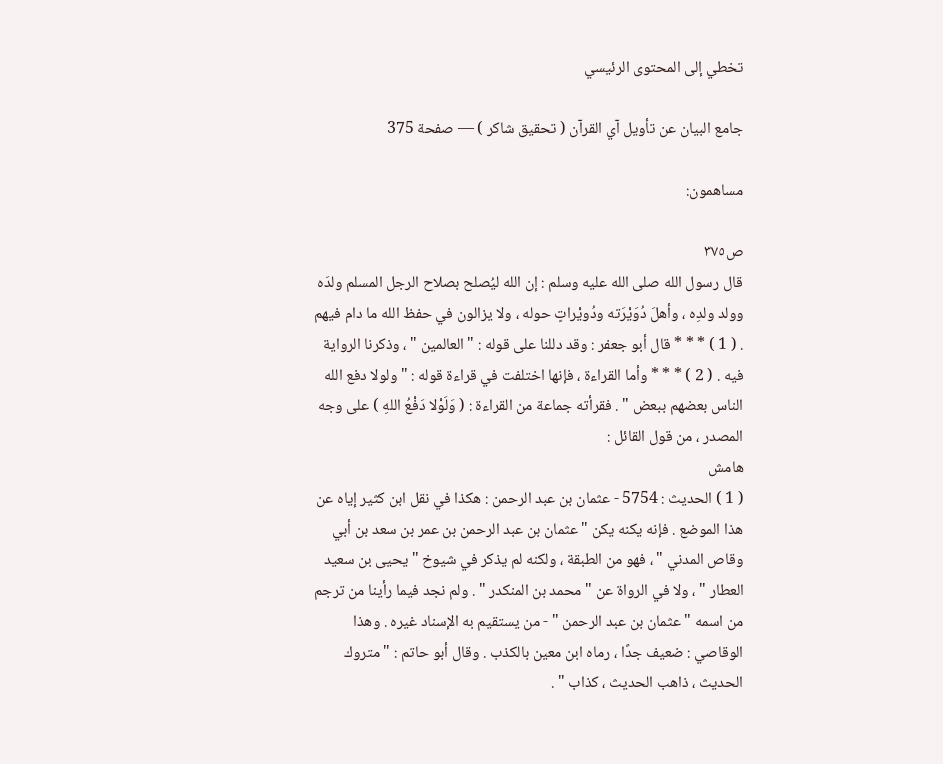تخطي إلى المحتوى الرئيسي

جامع البيان عن تأويل آي القرآن ( تحقيق شاكر ) — صفحة 375

مساهمون:

ص٣٧٥
قال رسول الله صلى الله عليه وسلم : إن الله ليُصلح بصلاح الرجل المسلم ولدَه وولد ولدِه ، وأهلَ دُوَيْرَته ودُويْراتٍ حوله ، ولا يزالون في حفظ الله ما دام فيهم . ( 1 ) * * * قال أبو جعفر : وقد دللنا على قوله : " العالمين " ، وذكرنا الرواية فيه . ( 2 ) * * * وأما القراءة ، فإنها اختلفت في قراءة قوله : " ولولا دفع الله الناس بعضهم ببعض " . فقرأته جماعة من القراءة : ( وَلَوْلا دَفْعُ اللهِ ) على وجه المصدر ، من قول القائل :
هامش
( 1 ) الحديث : 5754 - عثمان بن عبد الرحمن : هكذا في نقل ابن كثير إياه عن هذا الموضع . فإنه يكنه يكن " عثمان بن عبد الرحمن بن عمر بن سعد بن أبي وقاص المدني " ، فهو من الطبقة ، ولكنه لم يذكر في شيوخ " يحيى بن سعيد العطار " ، ولا في الرواة عن " محمد بن المنكدر " . ولم نجد فيما رأينا من ترجم من اسمه " عثمان بن عبد الرحمن " - من يستقيم به الإسناد غيره . وهذا الوقاصي : ضعيف جدًا ، رماه ابن معين بالكذب . وقال أبو حاتم : " متروك الحديث ، ذاهب الحديث ، كذاب " .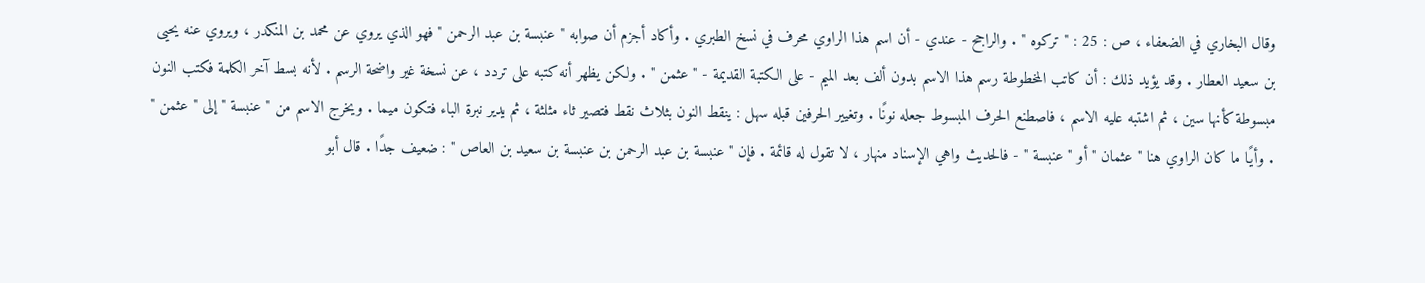وقال البخاري في الضعفاء ، ص : 25 : " تركوه " . والراجح - عندي - أن اسم هذا الراوي محرف في نسخ الطبري . وأكاد أجزم أن صوابه " عنبسة بن عبد الرحمن " فهو الذي يروي عن محمد بن المنكدر ، ويروي عنه يحيى بن سعيد العطار . وقد يؤيد ذلك : أن كاتب المخطوطة رسم هذا الاسم بدون ألف بعد الميم - على الكتبة القديمة - " عثمن " . ولكن يظهر أنه كتبه على تردد ، عن نسخة غير واضحة الرسم . لأنه بسط آخر الكلمة فكتب النون مبسوطة كأنها سين ، ثم اشتبه عليه الاسم ، فاصطنع الحرف المبسوط جعله نونًا . وتغيير الحرفين قبله سهل : ينقط النون بثلاث نقط فتصير ثاء مثلثة ، ثم يدير نبرة الباء فتكون ميما . ويخرج الاسم من " عنبسة " إلى " عثمن " . وأيًا ما كان الراوي هنا " عثمان " أو " عنبسة " - فالحديث واهي الإسناد منهار ، لا تقول له قائمة . فإن " عنبسة بن عبد الرحمن بن عنبسة بن سعيد بن العاص " : ضعيف جدًا . قال أبو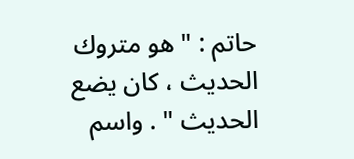حاتم : " هو متروك الحديث ، كان يضع الحديث " . واسم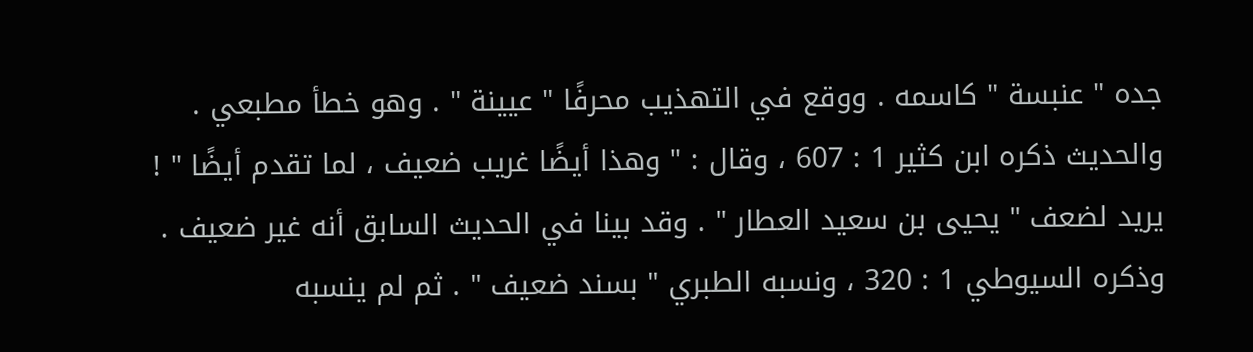جده " عنبسة " كاسمه . ووقع في التهذيب محرفًا " عيينة " . وهو خطأ مطبعي . والحديث ذكره ابن كثير 1 : 607 ، وقال : " وهذا أيضًا غريب ضعيف ، لما تقدم أيضًا " ! يريد لضعف " يحيى بن سعيد العطار " . وقد بينا في الحديث السابق أنه غير ضعيف . وذكره السيوطي 1 : 320 ، ونسبه الطبري " بسند ضعيف " . ثم لم ينسبه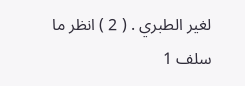لغير الطبري . ( 2 ) انظر ما سلف 1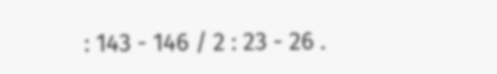: 143 - 146 / 2 : 23 - 26 .